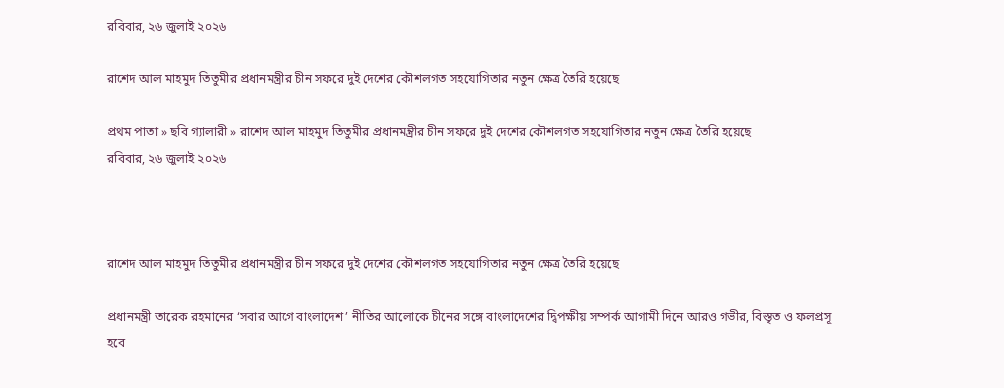রবিবার, ২৬ জুলাই ২০২৬

রাশেদ আল মাহমুদ তিতুমীর প্রধানমন্ত্রীর চীন সফরে দুই দেশের কৌশলগত সহযোগিতার নতুন ক্ষেত্র তৈরি হয়েছে

প্রথম পাতা » ছবি গ্যালারী » রাশেদ আল মাহমুদ তিতুমীর প্রধানমন্ত্রীর চীন সফরে দুই দেশের কৌশলগত সহযোগিতার নতুন ক্ষেত্র তৈরি হয়েছে
রবিবার, ২৬ জুলাই ২০২৬



রাশেদ আল মাহমুদ তিতুমীর প্রধানমন্ত্রীর চীন সফরে দুই দেশের কৌশলগত সহযোগিতার নতুন ক্ষেত্র তৈরি হয়েছে

প্রধানমন্ত্রী তারেক রহমানের ‘সবার আগে বাংলাদেশ’ নীতির আলোকে চীনের সঙ্গে বাংলাদেশের দ্বিপক্ষীয় সম্পর্ক আগামী দিনে আরও গভীর, বিস্তৃত ও ফলপ্রসূ হবে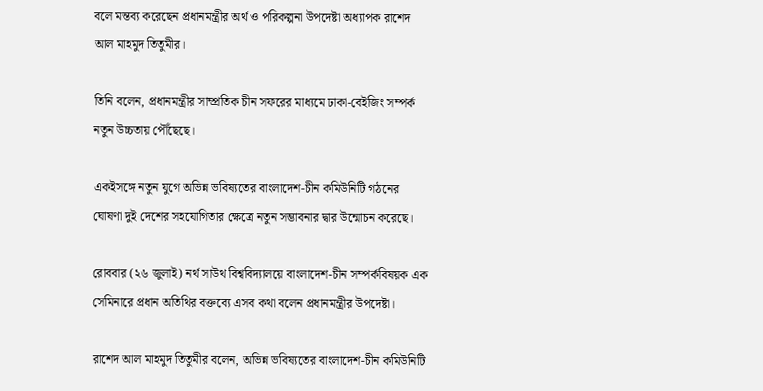বলে মন্তব্য করেছেন প্রধানমন্ত্রীর অর্থ ও পরিকল্পনা উপদেষ্টা অধ্যাপক রাশেদ আল মাহমুদ তিতুমীর।

তিনি বলেন, প্রধানমন্ত্রীর সাম্প্রতিক চীন সফরের মাধ্যমে ঢাকা-বেইজিং সম্পর্ক নতুন উচ্চতায় পৌঁছেছে।

একইসঙ্গে নতুন যুগে অভিন্ন ভবিষ্যতের বাংলাদেশ-চীন কমিউনিটি গঠনের ঘোষণা দুই দেশের সহযোগিতার ক্ষেত্রে নতুন সম্ভাবনার দ্বার উন্মোচন করেছে।

রোববার (২৬ জুলাই) নর্থ সাউথ বিশ্ববিদ্যালয়ে বাংলাদেশ-চীন সম্পর্কবিষয়ক এক সেমিনারে প্রধান অতিথির বক্তব্যে এসব কথা বলেন প্রধানমন্ত্রীর উপদেষ্টা।

রাশেদ আল মাহমুদ তিতুমীর বলেন, অভিন্ন ভবিষ্যতের বাংলাদেশ-চীন কমিউনিটি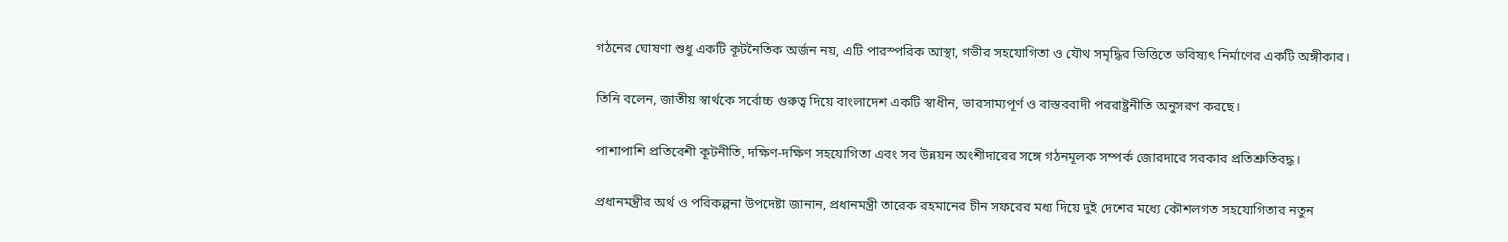গঠনের ঘোষণা শুধু একটি কূটনৈতিক অর্জন নয়, এটি পারস্পরিক আস্থা, গভীর সহযোগিতা ও যৌথ সমৃদ্ধির ভিত্তিতে ভবিষ্যৎ নির্মাণের একটি অঙ্গীকার।

তিনি বলেন, জাতীয় স্বার্থকে সর্বোচ্চ গুরুত্ব দিয়ে বাংলাদেশ একটি স্বাধীন, ভারসাম্যপূর্ণ ও বাস্তববাদী পররাষ্ট্রনীতি অনুসরণ করছে।

পাশাপাশি প্রতিবেশী কূটনীতি, দক্ষিণ-দক্ষিণ সহযোগিতা এবং সব উন্নয়ন অংশীদারের সঙ্গে গঠনমূলক সম্পর্ক জোরদারে সরকার প্রতিশ্রুতিবদ্ধ।

প্রধানমন্ত্রীর অর্থ ও পরিকল্পনা উপদেষ্টা জানান, প্রধানমন্ত্রী তারেক রহমানের চীন সফরের মধ্য দিয়ে দুই দেশের মধ্যে কৌশলগত সহযোগিতার নতুন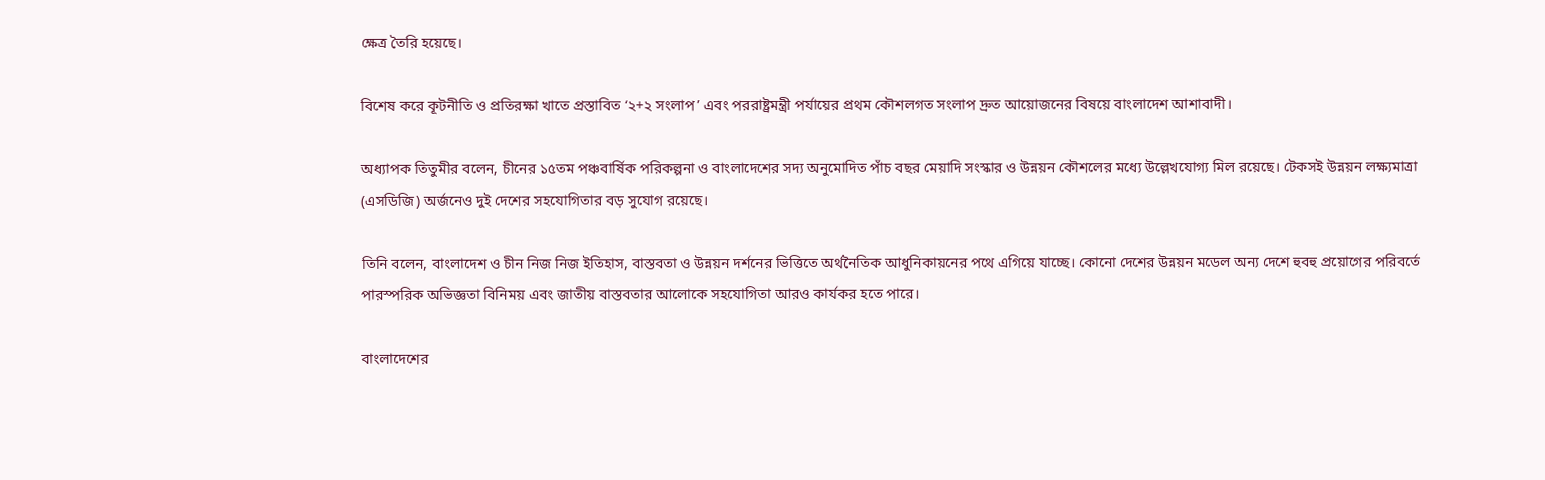ক্ষেত্র তৈরি হয়েছে।

বিশেষ করে কূটনীতি ও প্রতিরক্ষা খাতে প্রস্তাবিত ‘২+২ সংলাপ’ এবং পররাষ্ট্রমন্ত্রী পর্যায়ের প্রথম কৌশলগত সংলাপ দ্রুত আয়োজনের বিষয়ে বাংলাদেশ আশাবাদী।

অধ্যাপক তিতুমীর বলেন, চীনের ১৫তম পঞ্চবার্ষিক পরিকল্পনা ও বাংলাদেশের সদ্য অনুমোদিত পাঁচ বছর মেয়াদি সংস্কার ও উন্নয়ন কৌশলের মধ্যে উল্লেখযোগ্য মিল রয়েছে। টেকসই উন্নয়ন লক্ষ্যমাত্রা (এসডিজি) অর্জনেও দুই দেশের সহযোগিতার বড় সুযোগ রয়েছে।

তিনি বলেন, বাংলাদেশ ও চীন নিজ নিজ ইতিহাস, বাস্তবতা ও উন্নয়ন দর্শনের ভিত্তিতে অর্থনৈতিক আধুনিকায়নের পথে এগিয়ে যাচ্ছে। কোনো দেশের উন্নয়ন মডেল অন্য দেশে হুবহু প্রয়োগের পরিবর্তে পারস্পরিক অভিজ্ঞতা বিনিময় এবং জাতীয় বাস্তবতার আলোকে সহযোগিতা আরও কার্যকর হতে পারে।

বাংলাদেশের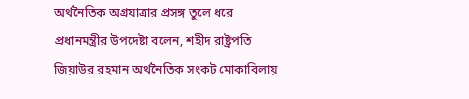অর্থনৈতিক অগ্রযাত্রার প্রসঙ্গ তুলে ধরে প্রধানমন্ত্রীর উপদেষ্টা বলেন, শহীদ রাষ্ট্রপতি জিয়াউর রহমান অর্থনৈতিক সংকট মোকাবিলায়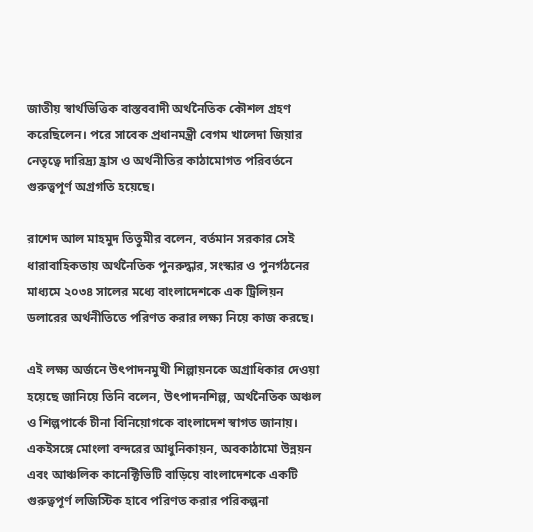জাতীয় স্বার্থভিত্তিক বাস্তববাদী অর্থনৈতিক কৌশল গ্রহণ করেছিলেন। পরে সাবেক প্রধানমন্ত্রী বেগম খালেদা জিয়ার নেতৃত্বে দারিদ্র্য হ্রাস ও অর্থনীতির কাঠামোগত পরিবর্তনে গুরুত্বপূর্ণ অগ্রগতি হয়েছে।

রাশেদ আল মাহমুদ তিতুমীর বলেন, বর্তমান সরকার সেই ধারাবাহিকতায় অর্থনৈতিক পুনরুদ্ধার, সংস্কার ও পুনর্গঠনের মাধ্যমে ২০৩৪ সালের মধ্যে বাংলাদেশকে এক ট্রিলিয়ন ডলারের অর্থনীতিতে পরিণত করার লক্ষ্য নিয়ে কাজ করছে।

এই লক্ষ্য অর্জনে উৎপাদনমুখী শিল্পায়নকে অগ্রাধিকার দেওয়া হয়েছে জানিয়ে তিনি বলেন, উৎপাদনশিল্প, অর্থনৈতিক অঞ্চল ও শিল্পপার্কে চীনা বিনিয়োগকে বাংলাদেশ স্বাগত জানায়। একইসঙ্গে মোংলা বন্দরের আধুনিকায়ন, অবকাঠামো উন্নয়ন এবং আঞ্চলিক কানেক্টিভিটি বাড়িয়ে বাংলাদেশকে একটি গুরুত্বপূর্ণ লজিস্টিক হাবে পরিণত করার পরিকল্পনা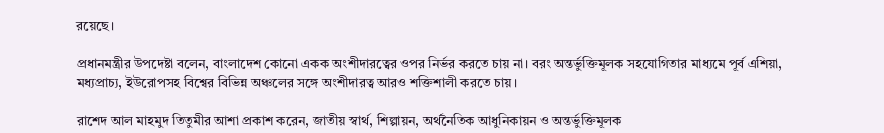রয়েছে।

প্রধানমন্ত্রীর উপদেষ্টা বলেন, বাংলাদেশ কোনো একক অংশীদারত্বের ওপর নির্ভর করতে চায় না। বরং অন্তর্ভুক্তিমূলক সহযোগিতার মাধ্যমে পূর্ব এশিয়া, মধ্যপ্রাচ্য, ইউরোপসহ বিশ্বের বিভিন্ন অঞ্চলের সঙ্গে অংশীদারত্ব আরও শক্তিশালী করতে চায়।

রাশেদ আল মাহমুদ তিতুমীর আশা প্রকাশ করেন, জাতীয় স্বার্থ, শিল্পায়ন, অর্থনৈতিক আধুনিকায়ন ও অন্তর্ভুক্তিমূলক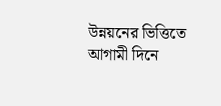উন্নয়নের ভিত্তিতে আগামী দিনে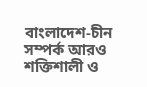বাংলাদেশ-চীন সম্পর্ক আরও শক্তিশালী ও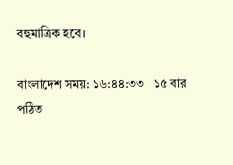বহুমাত্রিক হবে।

বাংলাদেশ সময়: ১৬:৪৪:৩৩   ১৫ বার পঠিত